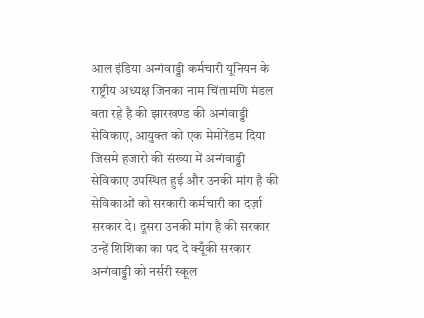आल इंडिया अन्गंवाड्डी कर्मचारी यूनियन के राष्ट्रीय अध्यक्ष जिनका नाम चिंतामणि मंडल बता रहे है की झारखण्ड की अन्गंवाड्डी सेविकाए, आयुक्त को एक मेमोरेंडम दिया जिसमे हजारो की संख्या में अन्गंवाड्डी सेविकाए उपस्थित हुई और उनकी मांग है की सेविकाओं को सरकारी कर्मचारी का दर्ज़ा सरकार दे। दूसरा उनकी मांग है की सरकार उन्हें शिशिका का पद दे क्यूँकी सरकार अन्गंवाड्डी को नर्सरी स्कूल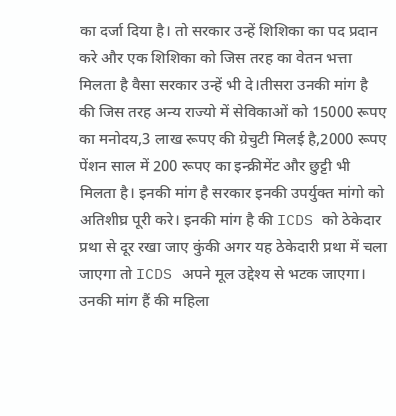का दर्जा दिया है। तो सरकार उन्हें शिशिका का पद प्रदान करे और एक शिशिका को जिस तरह का वेतन भत्ता मिलता है वैसा सरकार उन्हें भी दे।तीसरा उनकी मांग है की जिस तरह अन्य राज्यो में सेविकाओं को 15000 रूपए का मनोदय,3 लाख रूपए की ग्रेचुटी मिलई है,2000 रूपए पेंशन साल में 200 रूपए का इन्क्रीमेंट और छुट्टी भी मिलता है। इनकी मांग है सरकार इनकी उपर्युक्त मांगो को अतिशीघ्र पूरी करे। इनकी मांग है की ICDS को ठेकेदार प्रथा से दूर रखा जाए कुंकी अगर यह ठेकेदारी प्रथा में चला जाएगा तो ICDS अपने मूल उद्देश्य से भटक जाएगा। उनकी मांग हैं की महिला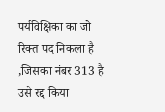पर्यविक्षिका का जो रिक्त पद निकला है ,जिसका नंबर 313 है उसे रद्द किया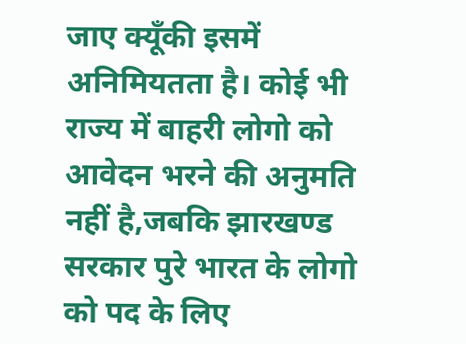जाए क्यूँकी इसमें अनिमियतता है। कोई भी राज्य में बाहरी लोगो को आवेदन भरने की अनुमति नहीं है,जबकि झारखण्ड सरकार पुरे भारत के लोगो को पद के लिए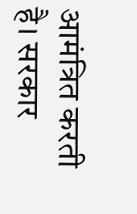आमंत्रित करती है। सरकार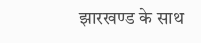झारखण्ड के साथ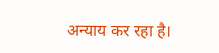अन्याय कर रहा है।